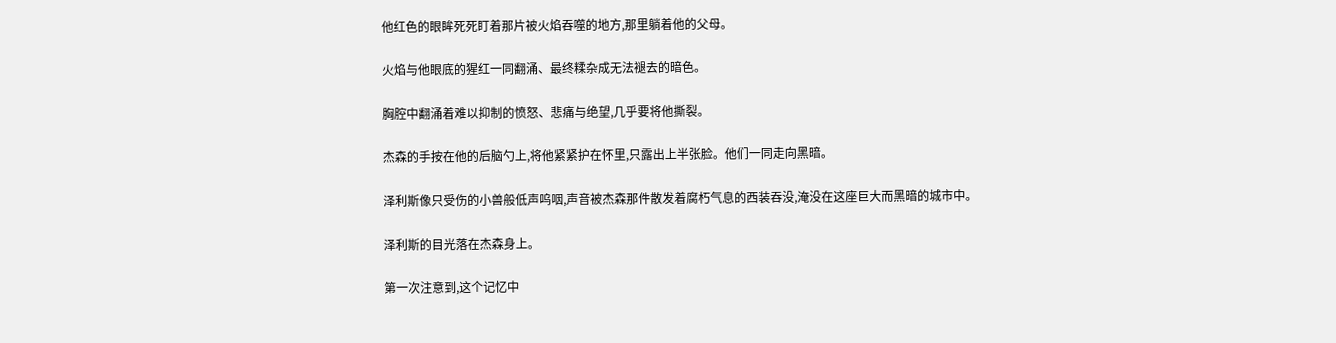他红色的眼眸死死盯着那片被火焰吞噬的地方,那里躺着他的父母。

火焰与他眼底的猩红一同翻涌、最终糅杂成无法褪去的暗色。

胸腔中翻涌着难以抑制的愤怒、悲痛与绝望,几乎要将他撕裂。

杰森的手按在他的后脑勺上,将他紧紧护在怀里,只露出上半张脸。他们一同走向黑暗。

泽利斯像只受伤的小兽般低声呜咽,声音被杰森那件散发着腐朽气息的西装吞没,淹没在这座巨大而黑暗的城市中。

泽利斯的目光落在杰森身上。

第一次注意到,这个记忆中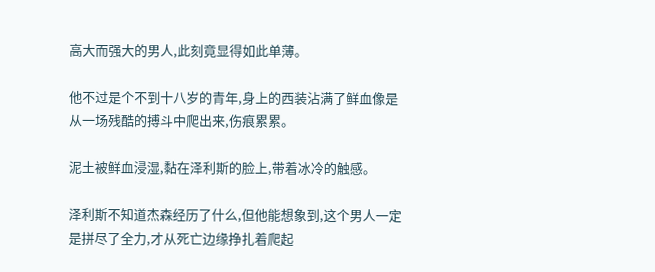高大而强大的男人,此刻竟显得如此单薄。

他不过是个不到十八岁的青年,身上的西装沾满了鲜血像是从一场残酷的搏斗中爬出来,伤痕累累。

泥土被鲜血浸湿,黏在泽利斯的脸上,带着冰冷的触感。

泽利斯不知道杰森经历了什么,但他能想象到,这个男人一定是拼尽了全力,才从死亡边缘挣扎着爬起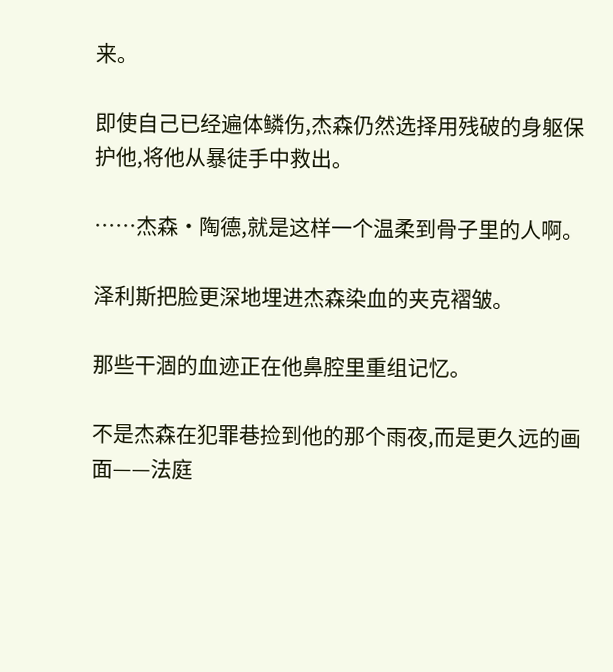来。

即使自己已经遍体鳞伤,杰森仍然选择用残破的身躯保护他,将他从暴徒手中救出。

……杰森·陶德,就是这样一个温柔到骨子里的人啊。

泽利斯把脸更深地埋进杰森染血的夹克褶皱。

那些干涸的血迹正在他鼻腔里重组记忆。

不是杰森在犯罪巷捡到他的那个雨夜,而是更久远的画面——法庭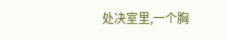处决室里,一个胸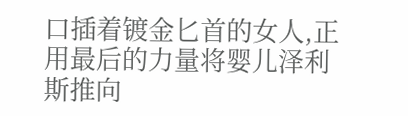口插着镀金匕首的女人,正用最后的力量将婴儿泽利斯推向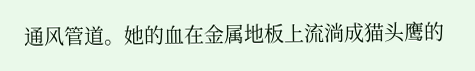通风管道。她的血在金属地板上流淌成猫头鹰的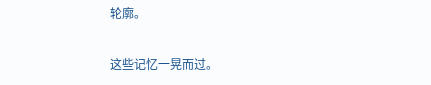轮廓。

这些记忆一晃而过。